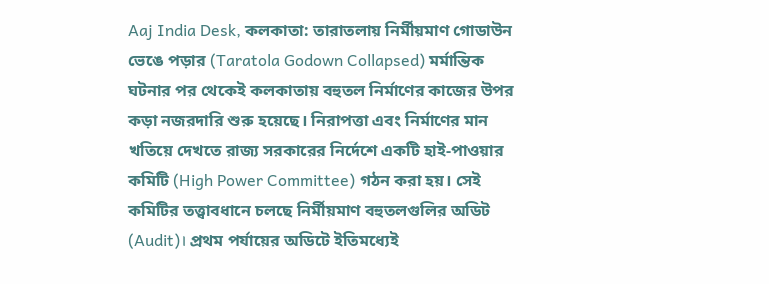Aaj India Desk, কলকাতা: তারাতলায় নির্মীয়মাণ গোডাউন ভেঙে পড়ার (Taratola Godown Collapsed) মর্মান্তিক ঘটনার পর থেকেই কলকাতায় বহুতল নির্মাণের কাজের উপর কড়া নজরদারি শুরু হয়েছে। নিরাপত্তা এবং নির্মাণের মান খতিয়ে দেখতে রাজ্য সরকারের নির্দেশে একটি হাই-পাওয়ার কমিটি (High Power Committee) গঠন করা হয়। সেই কমিটির তত্ত্বাবধানে চলছে নির্মীয়মাণ বহুতলগুলির অডিট (Audit)। প্রথম পর্যায়ের অডিটে ইতিমধ্যেই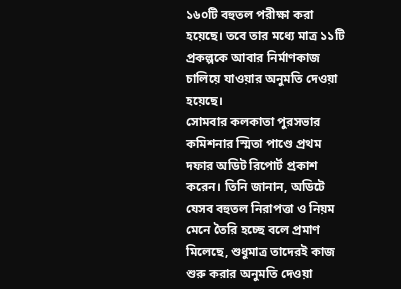১৬০টি বহুতল পরীক্ষা করা হয়েছে। তবে তার মধ্যে মাত্র ১১টি প্রকল্পকে আবার নির্মাণকাজ চালিয়ে যাওয়ার অনুমতি দেওয়া হয়েছে।
সোমবার কলকাতা পুরসভার কমিশনার স্মিতা পাণ্ডে প্রথম দফার অডিট রিপোর্ট প্রকাশ করেন। তিনি জানান, অডিটে যেসব বহুতল নিরাপত্তা ও নিয়ম মেনে তৈরি হচ্ছে বলে প্রমাণ মিলেছে, শুধুমাত্র তাদেরই কাজ শুরু করার অনুমতি দেওয়া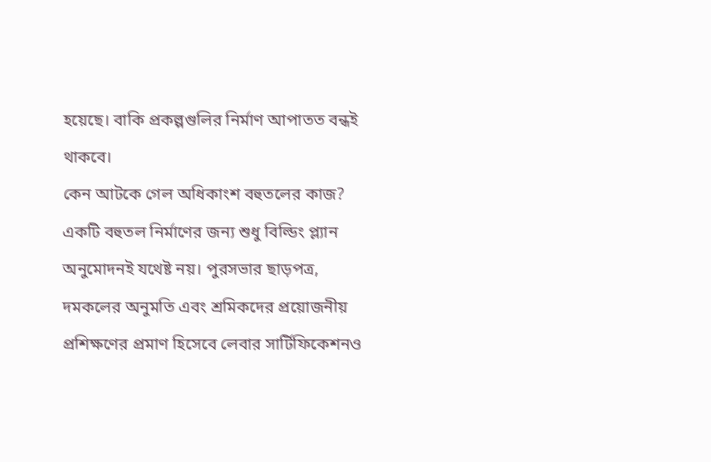হয়েছে। বাকি প্রকল্পগুলির নির্মাণ আপাতত বন্ধই থাকবে।
কেন আটকে গেল অধিকাংশ বহুতলের কাজ?
একটি বহুতল নির্মাণের জন্য শুধু বিল্ডিং প্ল্যান অনুমোদনই যথেষ্ট নয়। পুরসভার ছাড়পত্র, দমকলের অনুমতি এবং শ্রমিকদের প্রয়োজনীয় প্রশিক্ষণের প্রমাণ হিসেবে লেবার সার্টিফিকেশনও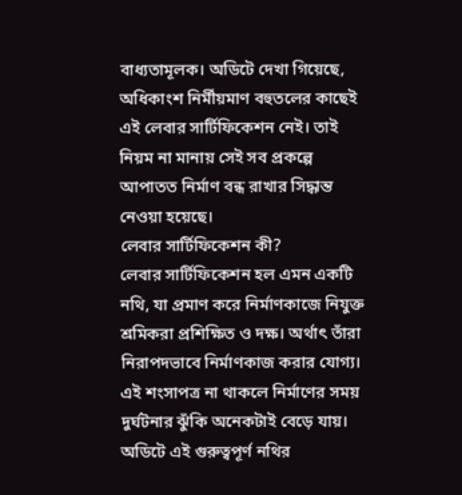বাধ্যতামূলক। অডিটে দেখা গিয়েছে, অধিকাংশ নির্মীয়মাণ বহুতলের কাছেই এই লেবার সার্টিফিকেশন নেই। তাই নিয়ম না মানায় সেই সব প্রকল্পে আপাতত নির্মাণ বন্ধ রাখার সিদ্ধান্ত নেওয়া হয়েছে।
লেবার সার্টিফিকেশন কী?
লেবার সার্টিফিকেশন হল এমন একটি নথি, যা প্রমাণ করে নির্মাণকাজে নিযুক্ত শ্রমিকরা প্রশিক্ষিত ও দক্ষ। অর্থাৎ তাঁরা নিরাপদভাবে নির্মাণকাজ করার যোগ্য। এই শংসাপত্র না থাকলে নির্মাণের সময় দুর্ঘটনার ঝুঁকি অনেকটাই বেড়ে যায়। অডিটে এই গুরুত্বপূর্ণ নথির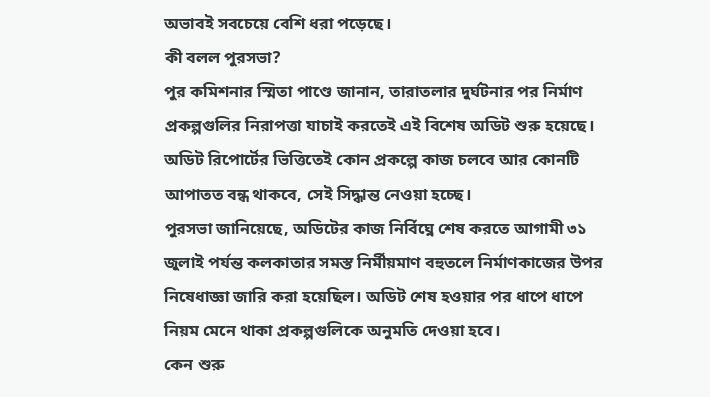অভাবই সবচেয়ে বেশি ধরা পড়েছে।
কী বলল পুরসভা?
পুর কমিশনার স্মিতা পাণ্ডে জানান, তারাতলার দুর্ঘটনার পর নির্মাণ প্রকল্পগুলির নিরাপত্তা যাচাই করতেই এই বিশেষ অডিট শুরু হয়েছে। অডিট রিপোর্টের ভিত্তিতেই কোন প্রকল্পে কাজ চলবে আর কোনটি আপাতত বন্ধ থাকবে, সেই সিদ্ধান্ত নেওয়া হচ্ছে।
পুরসভা জানিয়েছে, অডিটের কাজ নির্বিঘ্নে শেষ করতে আগামী ৩১ জুলাই পর্যন্ত কলকাতার সমস্ত নির্মীয়মাণ বহুতলে নির্মাণকাজের উপর নিষেধাজ্ঞা জারি করা হয়েছিল। অডিট শেষ হওয়ার পর ধাপে ধাপে নিয়ম মেনে থাকা প্রকল্পগুলিকে অনুমতি দেওয়া হবে।
কেন শুরু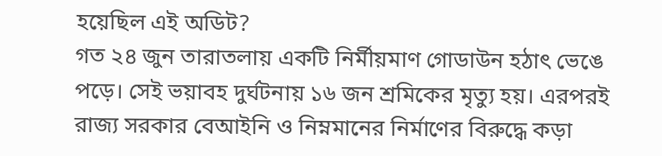হয়েছিল এই অডিট?
গত ২৪ জুন তারাতলায় একটি নির্মীয়মাণ গোডাউন হঠাৎ ভেঙে পড়ে। সেই ভয়াবহ দুর্ঘটনায় ১৬ জন শ্রমিকের মৃত্যু হয়। এরপরই রাজ্য সরকার বেআইনি ও নিম্নমানের নির্মাণের বিরুদ্ধে কড়া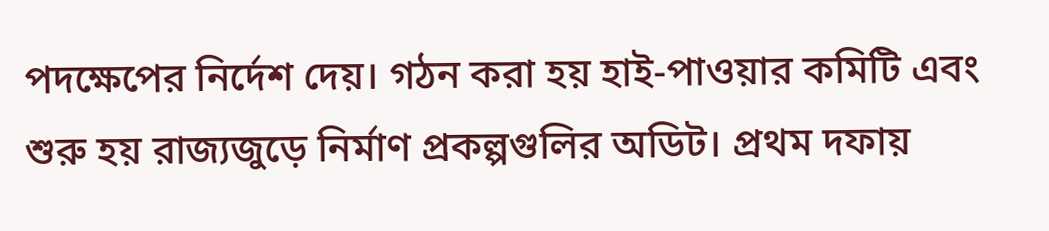পদক্ষেপের নির্দেশ দেয়। গঠন করা হয় হাই-পাওয়ার কমিটি এবং শুরু হয় রাজ্যজুড়ে নির্মাণ প্রকল্পগুলির অডিট। প্রথম দফায়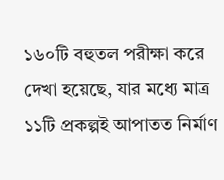১৬০টি বহুতল পরীক্ষা করে দেখা হয়েছে, যার মধ্যে মাত্র ১১টি প্রকল্পই আপাতত নির্মাণ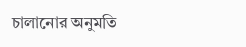চালানোর অনুমতি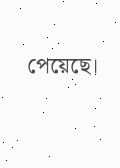পেয়েছে।